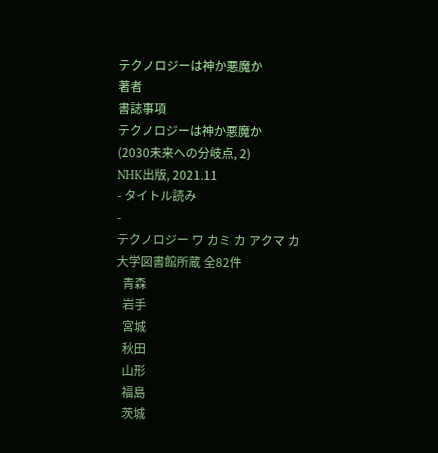テクノロジーは神か悪魔か
著者
書誌事項
テクノロジーは神か悪魔か
(2030未来への分岐点, 2)
NHK出版, 2021.11
- タイトル読み
-
テクノロジー ワ カミ カ アクマ カ
大学図書館所蔵 全82件
  青森
  岩手
  宮城
  秋田
  山形
  福島
  茨城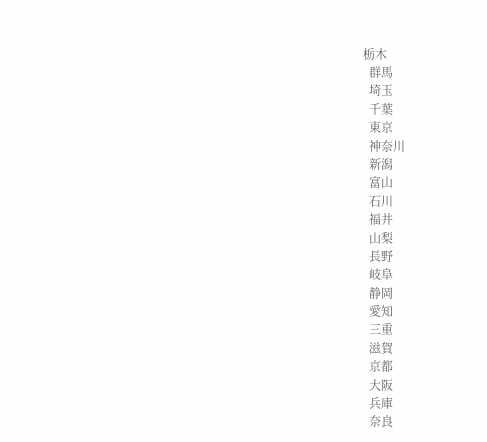栃木
  群馬
  埼玉
  千葉
  東京
  神奈川
  新潟
  富山
  石川
  福井
  山梨
  長野
  岐阜
  静岡
  愛知
  三重
  滋賀
  京都
  大阪
  兵庫
  奈良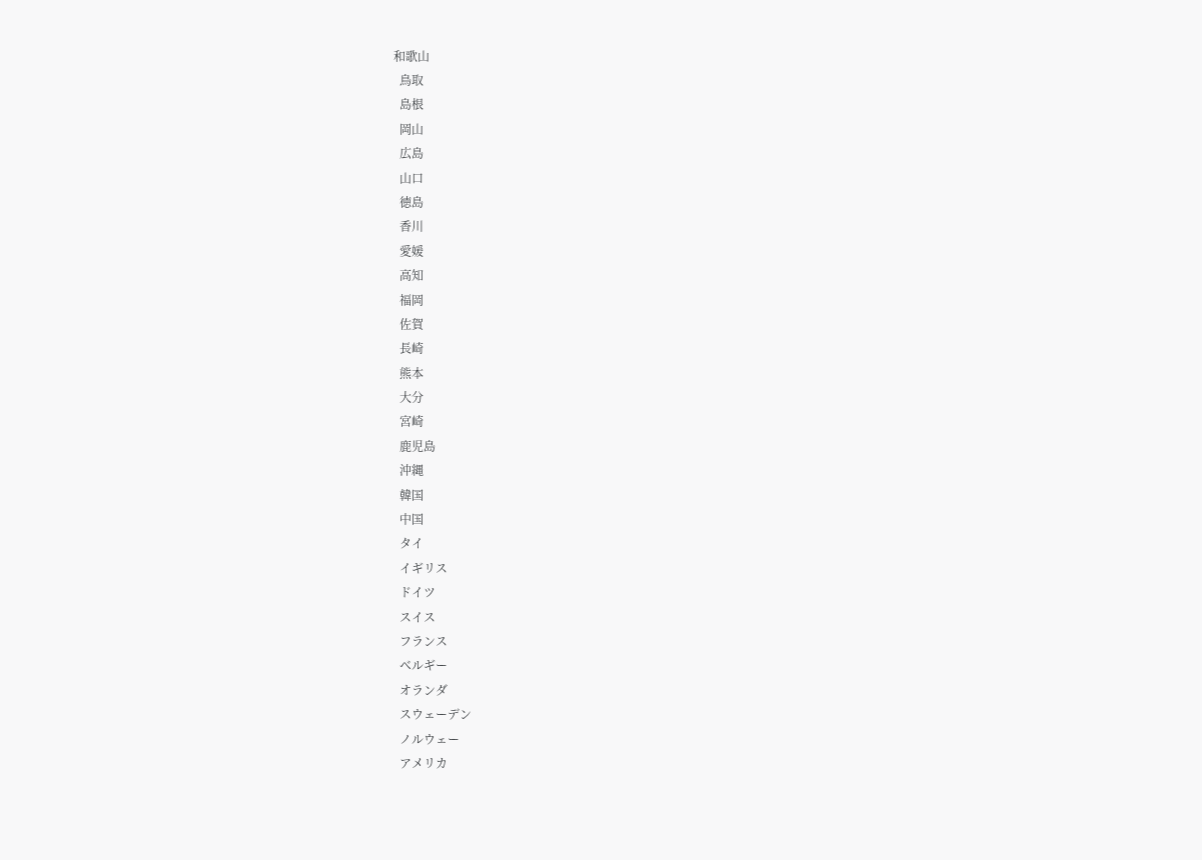和歌山
  鳥取
  島根
  岡山
  広島
  山口
  徳島
  香川
  愛媛
  高知
  福岡
  佐賀
  長崎
  熊本
  大分
  宮崎
  鹿児島
  沖縄
  韓国
  中国
  タイ
  イギリス
  ドイツ
  スイス
  フランス
  ベルギー
  オランダ
  スウェーデン
  ノルウェー
  アメリカ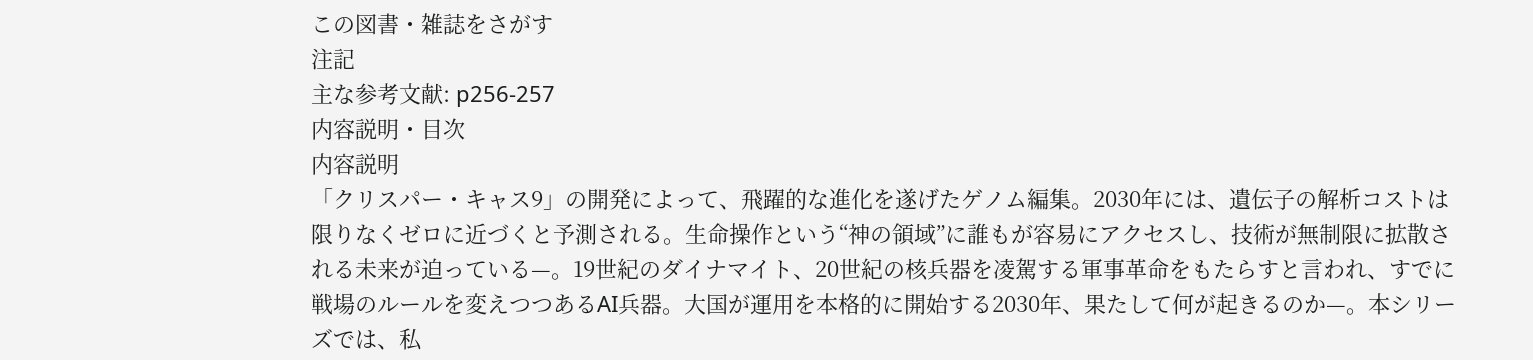この図書・雑誌をさがす
注記
主な参考文献: p256-257
内容説明・目次
内容説明
「クリスパー・キャス9」の開発によって、飛躍的な進化を遂げたゲノム編集。2030年には、遺伝子の解析コストは限りなくゼロに近づくと予測される。生命操作という“神の領域”に誰もが容易にアクセスし、技術が無制限に拡散される未来が迫っている—。19世紀のダイナマイト、20世紀の核兵器を凌駕する軍事革命をもたらすと言われ、すでに戦場のルールを変えつつあるAI兵器。大国が運用を本格的に開始する2030年、果たして何が起きるのか—。本シリーズでは、私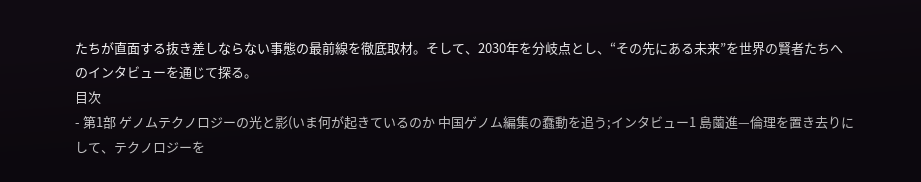たちが直面する抜き差しならない事態の最前線を徹底取材。そして、2030年を分岐点とし、“その先にある未来”を世界の賢者たちへのインタビューを通じて探る。
目次
- 第1部 ゲノムテクノロジーの光と影(いま何が起きているのか 中国ゲノム編集の蠢動を追う;インタビュー1 島薗進—倫理を置き去りにして、テクノロジーを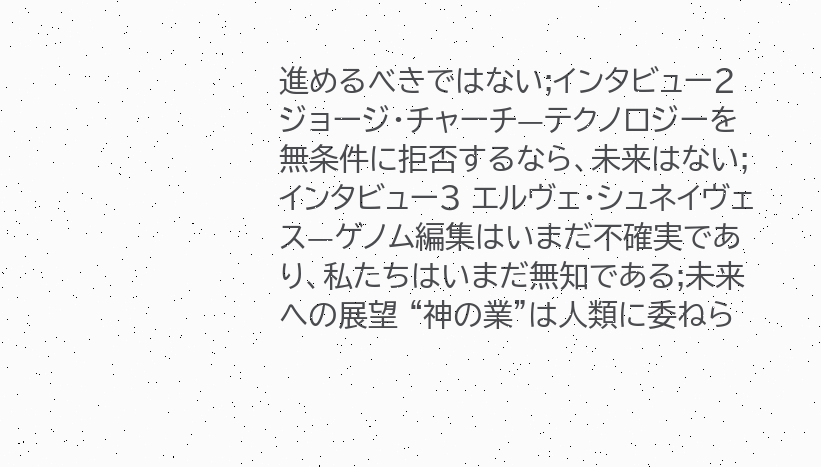進めるべきではない;インタビュー2 ジョージ・チャーチ—テクノロジーを無条件に拒否するなら、未来はない;インタビュー3 エルヴェ・シュネイヴェス—ゲノム編集はいまだ不確実であり、私たちはいまだ無知である;未来への展望 “神の業”は人類に委ねら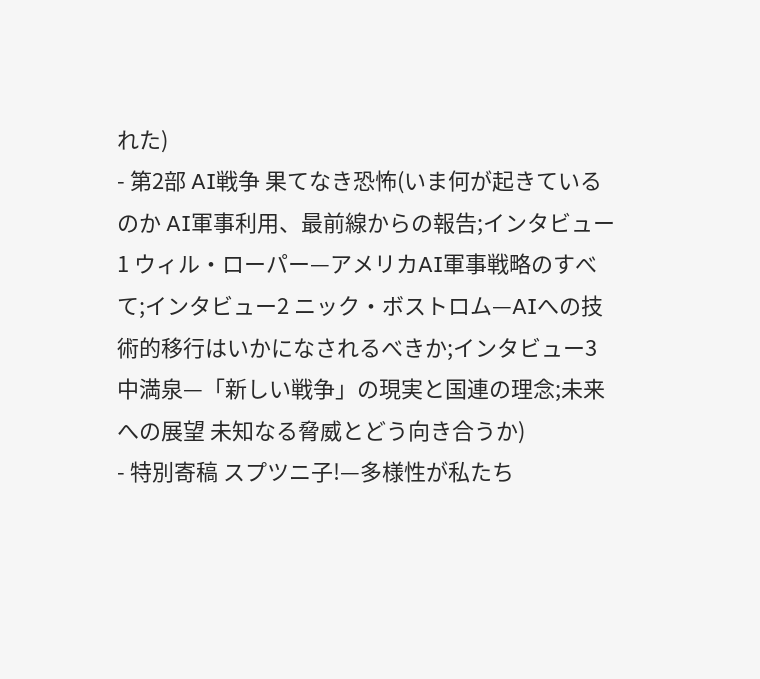れた)
- 第2部 AI戦争 果てなき恐怖(いま何が起きているのか AI軍事利用、最前線からの報告;インタビュー1 ウィル・ローパー—アメリカAI軍事戦略のすべて;インタビュー2 ニック・ボストロム—AIへの技術的移行はいかになされるべきか;インタビュー3 中満泉—「新しい戦争」の現実と国連の理念;未来への展望 未知なる脅威とどう向き合うか)
- 特別寄稿 スプツニ子!—多様性が私たち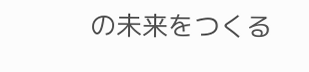の未来をつくる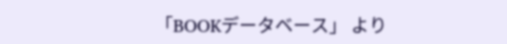「BOOKデータベース」 より